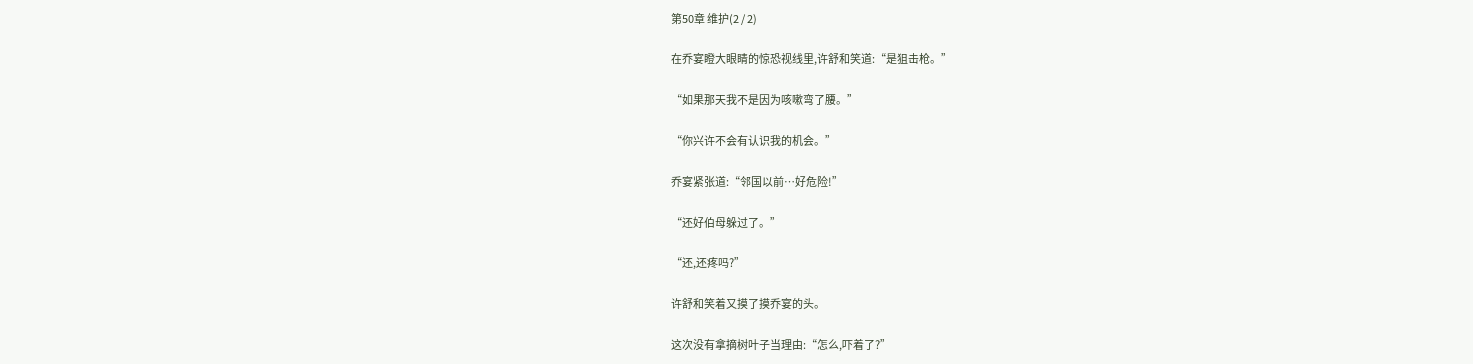第50章 维护(2 / 2)

在乔宴瞪大眼睛的惊恐视线里,许舒和笑道:“是狙击枪。”

“如果那天我不是因为咳嗽弯了腰。”

“你兴许不会有认识我的机会。”

乔宴紧张道:“邻国以前…好危险!”

“还好伯母躲过了。”

“还,还疼吗?”

许舒和笑着又摸了摸乔宴的头。

这次没有拿摘树叶子当理由:“怎么,吓着了?”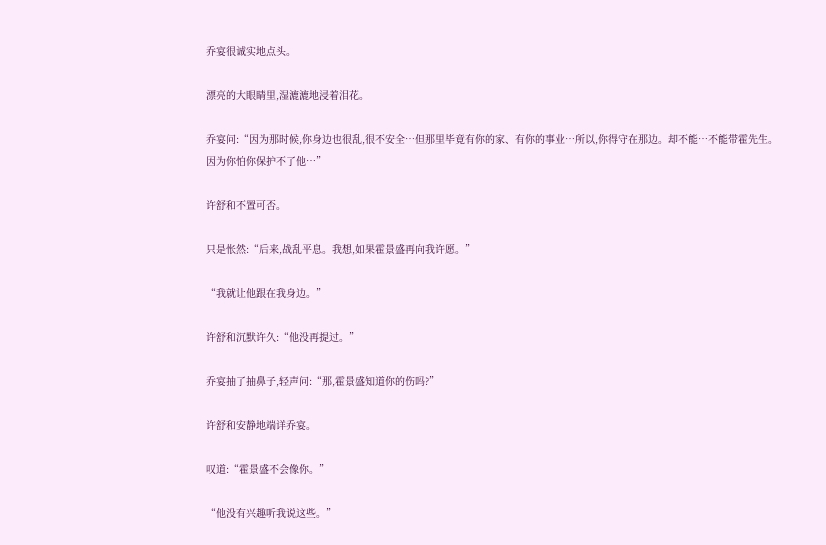乔宴很诚实地点头。

漂亮的大眼睛里,湿漉漉地浸着泪花。

乔宴问:“因为那时候,你身边也很乱,很不安全…但那里毕竟有你的家、有你的事业…所以,你得守在那边。却不能…不能带霍先生。因为你怕你保护不了他…”

许舒和不置可否。

只是怅然:“后来,战乱平息。我想,如果霍景盛再向我许愿。”

“我就让他跟在我身边。”

许舒和沉默许久:“他没再提过。”

乔宴抽了抽鼻子,轻声问:“那,霍景盛知道你的伤吗?”

许舒和安静地端详乔宴。

叹道:“霍景盛不会像你。”

“他没有兴趣听我说这些。”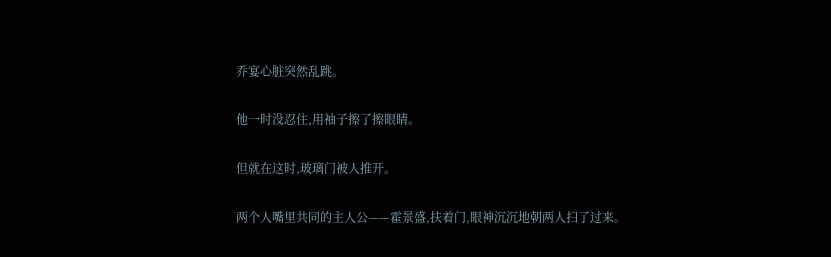乔宴心脏突然乱跳。

他一时没忍住,用袖子擦了擦眼睛。

但就在这时,玻璃门被人推开。

两个人嘴里共同的主人公——霍景盛,扶着门,眼神沉沉地朝两人扫了过来。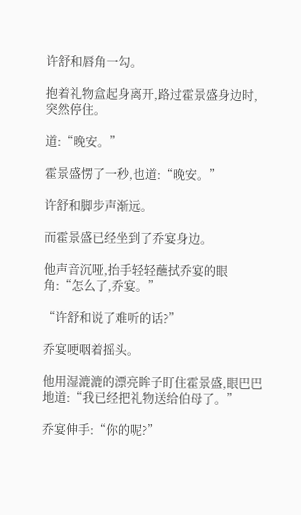许舒和唇角一勾。

抱着礼物盒起身离开,路过霍景盛身边时,突然停住。

道:“晚安。”

霍景盛愣了一秒,也道:“晚安。”

许舒和脚步声渐远。

而霍景盛已经坐到了乔宴身边。

他声音沉哑,抬手轻轻蘸拭乔宴的眼角:“怎么了,乔宴。”

“许舒和说了难听的话?”

乔宴哽咽着摇头。

他用湿漉漉的漂亮眸子盯住霍景盛,眼巴巴地道:“我已经把礼物送给伯母了。”

乔宴伸手:“你的呢?”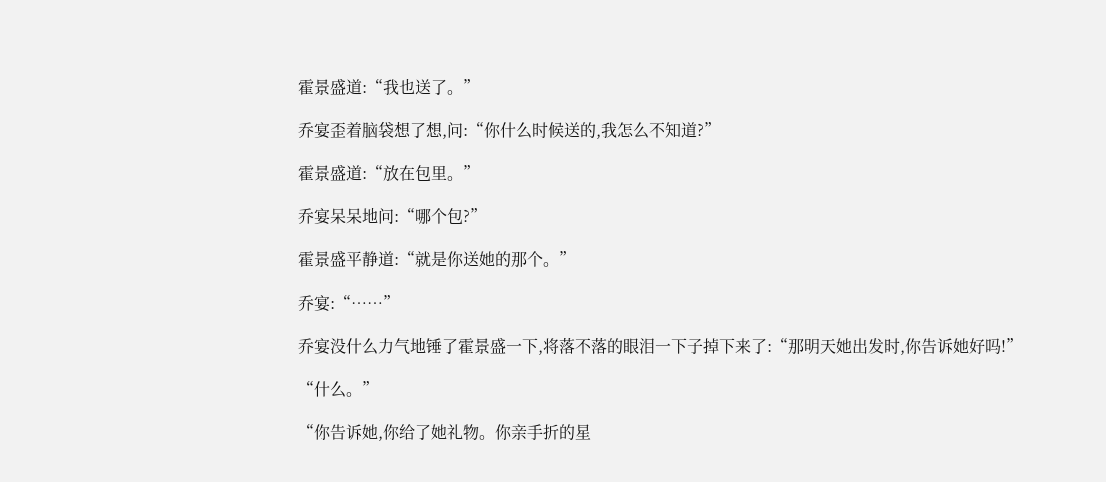霍景盛道:“我也送了。”

乔宴歪着脑袋想了想,问:“你什么时候送的,我怎么不知道?”

霍景盛道:“放在包里。”

乔宴呆呆地问:“哪个包?”

霍景盛平静道:“就是你送她的那个。”

乔宴:“……”

乔宴没什么力气地锤了霍景盛一下,将落不落的眼泪一下子掉下来了:“那明天她出发时,你告诉她好吗!”

“什么。”

“你告诉她,你给了她礼物。你亲手折的星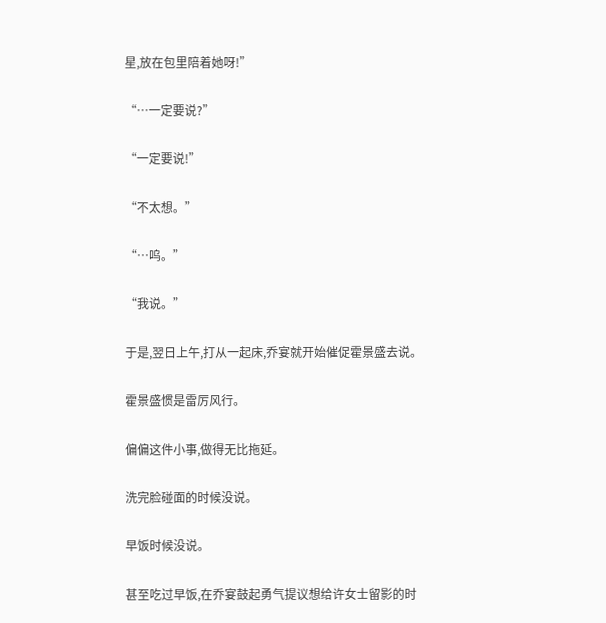星,放在包里陪着她呀!”

“…一定要说?”

“一定要说!”

“不太想。”

“…呜。”

“我说。”

于是,翌日上午,打从一起床,乔宴就开始催促霍景盛去说。

霍景盛惯是雷厉风行。

偏偏这件小事,做得无比拖延。

洗完脸碰面的时候没说。

早饭时候没说。

甚至吃过早饭,在乔宴鼓起勇气提议想给许女士留影的时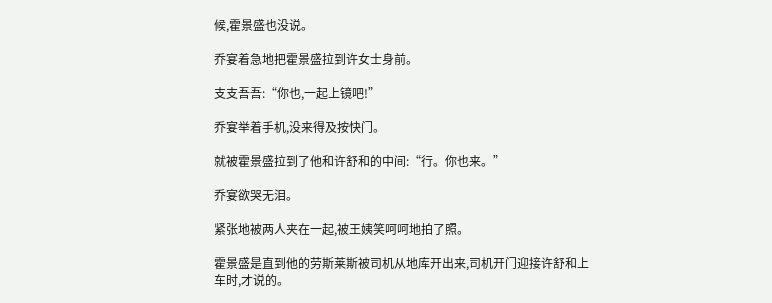候,霍景盛也没说。

乔宴着急地把霍景盛拉到许女士身前。

支支吾吾:“你也,一起上镜吧!”

乔宴举着手机,没来得及按快门。

就被霍景盛拉到了他和许舒和的中间:“行。你也来。”

乔宴欲哭无泪。

紧张地被两人夹在一起,被王姨笑呵呵地拍了照。

霍景盛是直到他的劳斯莱斯被司机从地库开出来,司机开门迎接许舒和上车时,才说的。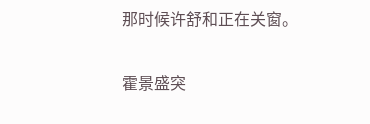那时候许舒和正在关窗。

霍景盛突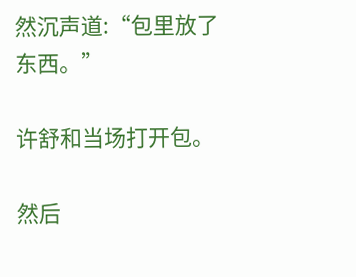然沉声道:“包里放了东西。”

许舒和当场打开包。

然后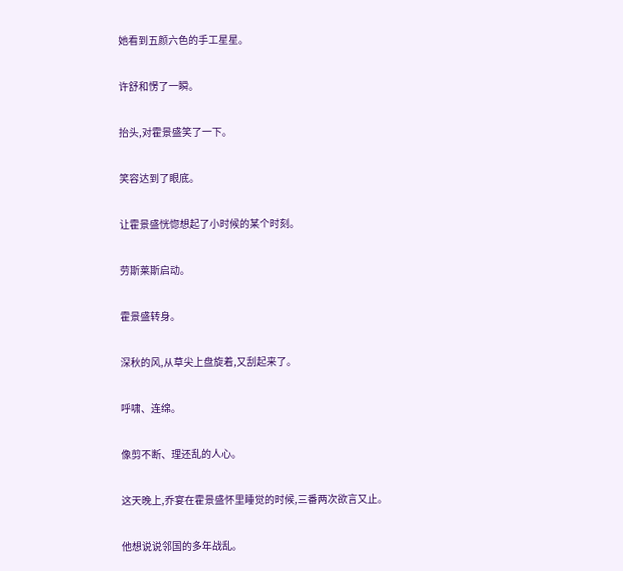她看到五颜六色的手工星星。

许舒和愣了一瞬。

抬头,对霍景盛笑了一下。

笑容达到了眼底。

让霍景盛恍惚想起了小时候的某个时刻。

劳斯莱斯启动。

霍景盛转身。

深秋的风,从草尖上盘旋着,又刮起来了。

呼啸、连绵。

像剪不断、理还乱的人心。

这天晚上,乔宴在霍景盛怀里睡觉的时候,三番两次欲言又止。

他想说说邻国的多年战乱。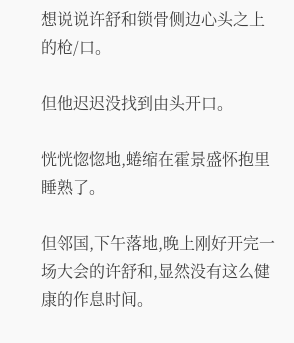想说说许舒和锁骨侧边心头之上的枪/口。

但他迟迟没找到由头开口。

恍恍惚惚地,蜷缩在霍景盛怀抱里睡熟了。

但邻国,下午落地,晚上刚好开完一场大会的许舒和,显然没有这么健康的作息时间。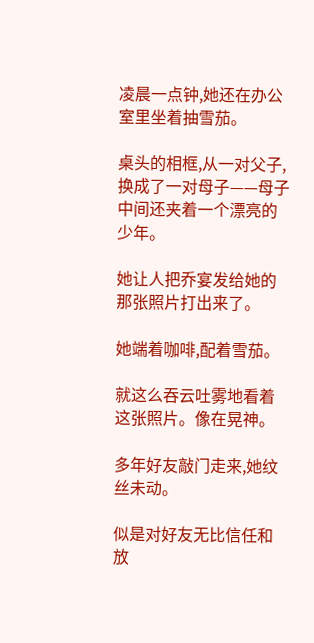凌晨一点钟,她还在办公室里坐着抽雪茄。

桌头的相框,从一对父子,换成了一对母子——母子中间还夹着一个漂亮的少年。

她让人把乔宴发给她的那张照片打出来了。

她端着咖啡,配着雪茄。

就这么吞云吐雾地看着这张照片。像在晃神。

多年好友敲门走来,她纹丝未动。

似是对好友无比信任和放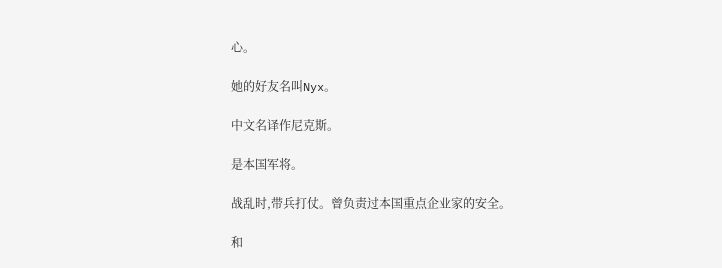心。

她的好友名叫Nyx。

中文名译作尼克斯。

是本国军将。

战乱时,带兵打仗。曾负责过本国重点企业家的安全。

和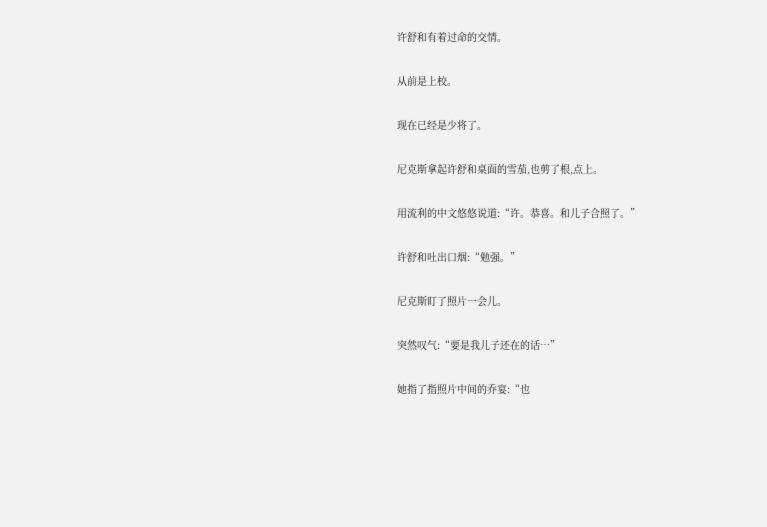许舒和有着过命的交情。

从前是上校。

现在已经是少将了。

尼克斯拿起许舒和桌面的雪茄,也剪了根,点上。

用流利的中文悠悠说道:“许。恭喜。和儿子合照了。”

许舒和吐出口烟:“勉强。”

尼克斯盯了照片一会儿。

突然叹气:“要是我儿子还在的话…”

她指了指照片中间的乔宴:“也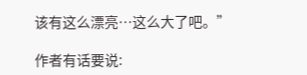该有这么漂亮…这么大了吧。”

作者有话要说: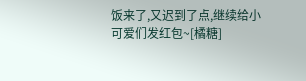饭来了,又迟到了点,继续给小可爱们发红包~[橘糖]